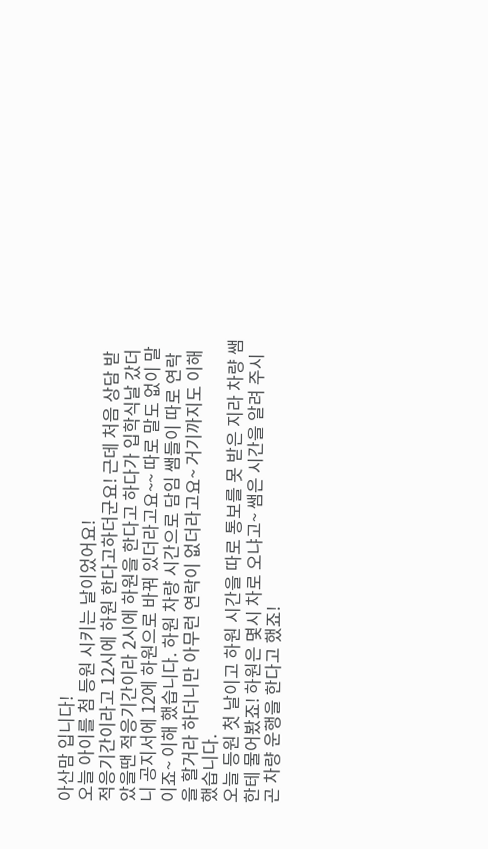아산맘 입니다!
오늘 아이를 첨 등원 시키는 날이었어요!
적응기간이라고 12시에 하원 한다고하더군요! 근데 처음 상담 받았을땐 적응기간이라 2시에 하원을 한다고 하다가 입학식날 갔더니 공지서에 12에 하원으로 바꿔 있더라고요~~ 따로 말도 없이 말이죠~ 이해 했습니다. 하원 차량 시간으로 담임 쌤들이 따로 연락을 할거라 하더니만 아무런 연락이 없더라고요~ 거기까지도 이해했습니다.
오늘 등원 첫 날이고 하원 시간을 따로 통보를 못 받은 지라 차량 쌤한테 물어봤죠! 하원은 몇시 차로 오냐고~ 쌤은 시간을 알려 주시곤 차량 운행을 한다고 했죠!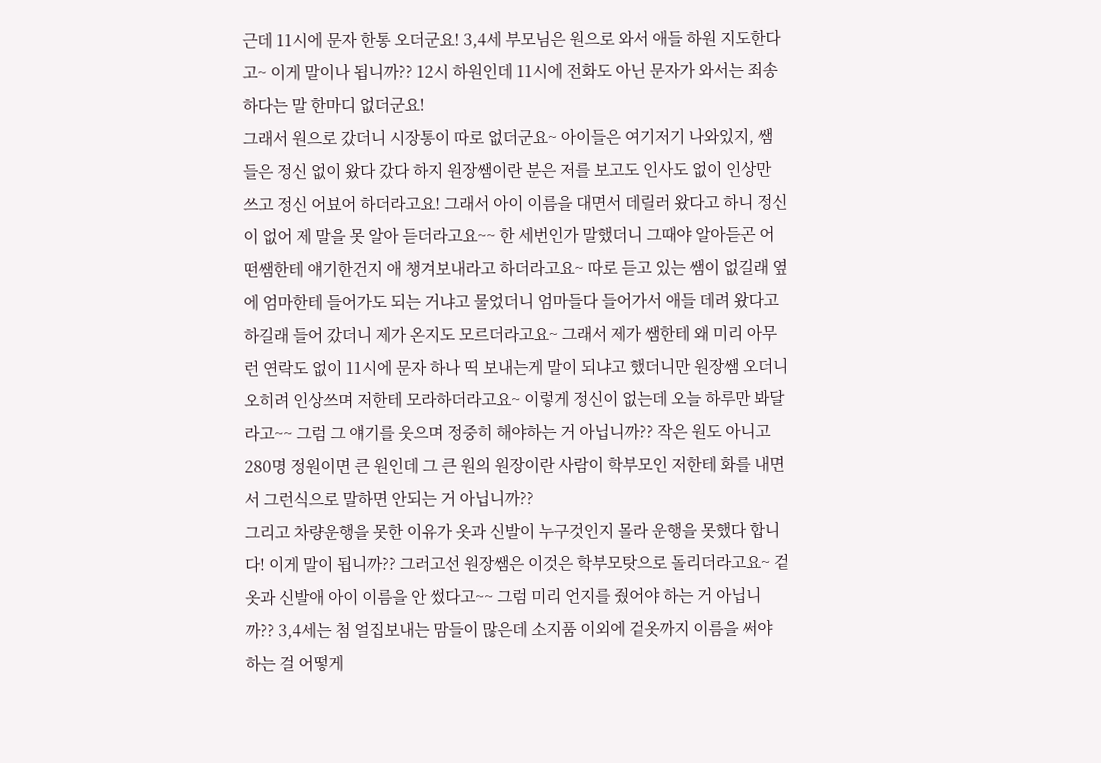근데 11시에 문자 한통 오더군요! 3,4세 부모님은 원으로 와서 애들 하원 지도한다고~ 이게 말이나 됩니까?? 12시 하원인데 11시에 전화도 아닌 문자가 와서는 죄송하다는 말 한마디 없더군요!
그래서 원으로 갔더니 시장통이 따로 없더군요~ 아이들은 여기저기 나와있지, 쌤들은 정신 없이 왔다 갔다 하지 원장쌤이란 분은 저를 보고도 인사도 없이 인상만 쓰고 정신 어뵤어 하더라고요! 그래서 아이 이름을 대면서 데릴러 왔다고 하니 정신이 없어 제 말을 못 알아 듣더라고요~~ 한 세번인가 말했더니 그때야 알아듣곤 어떤쌤한테 얘기한건지 애 챙겨보내라고 하더라고요~ 따로 듣고 있는 쌤이 없길래 옆에 엄마한테 들어가도 되는 거냐고 물었더니 엄마들다 들어가서 애들 데려 왔다고 하길래 들어 갔더니 제가 온지도 모르더라고요~ 그래서 제가 쌤한테 왜 미리 아무런 연락도 없이 11시에 문자 하나 띡 보내는게 말이 되냐고 했더니만 원장쌤 오더니 오히려 인상쓰며 저한테 모라하더라고요~ 이렇게 정신이 없는데 오늘 하루만 봐달라고~~ 그럼 그 얘기를 웃으며 정중히 해야하는 거 아닙니까?? 작은 원도 아니고 280명 정원이면 큰 원인데 그 큰 원의 원장이란 사람이 학부모인 저한테 화를 내면서 그런식으로 말하면 안되는 거 아닙니까??
그리고 차량운행을 못한 이유가 옷과 신발이 누구것인지 몰라 운행을 못했다 합니다! 이게 말이 됩니까?? 그러고선 원장쌤은 이것은 학부모탓으로 돌리더라고요~ 겉옷과 신발애 아이 이름을 안 썼다고~~ 그럼 미리 언지를 줬어야 하는 거 아닙니까?? 3,4세는 첨 얼집보내는 맘들이 많은데 소지품 이외에 겉옷까지 이름을 써야 하는 걸 어떻게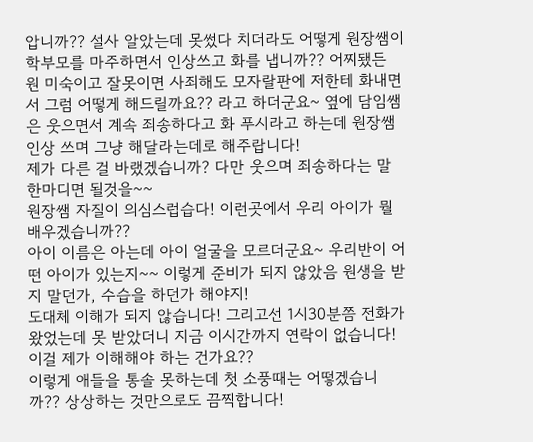압니까?? 설사 알았는데 못썼다 치더라도 어떻게 원장쌤이 학부모를 마주하면서 인상쓰고 화를 냅니까?? 어찌됐든 원 미숙이고 잘못이면 사죄해도 모자랄판에 저한테 화내면서 그럼 어떻게 해드릴까요?? 라고 하더군요~ 옆에 담임쌤은 웃으면서 계속 죄송하다고 화 푸시라고 하는데 원장쌤 인상 쓰며 그냥 해달라는데로 해주랍니다!
제가 다른 걸 바랬겠습니까? 다만 웃으며 죄송하다는 말한마디면 될것을~~
원장쌤 자질이 의심스럽습다! 이런곳에서 우리 아이가 뭘 배우겠습니까??
아이 이름은 아는데 아이 얼굴을 모르더군요~ 우리반이 어떤 아이가 있는지~~ 이렇게 준비가 되지 않았음 원생을 받지 말던가, 수습을 하던가 해야지!
도대체 이해가 되지 않습니다! 그리고선 1시30분쯤 전화가 왔었는데 못 받았더니 지금 이시간까지 연락이 없습니다! 이걸 제가 이해해야 하는 건가요??
이렇게 애들을 통솔 못하는데 첫 소풍때는 어떻겠습니까?? 상상하는 것만으로도 끔찍합니다!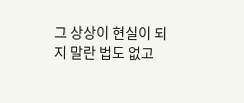그 상상이 현실이 되지 말란 법도 없고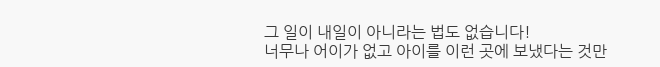그 일이 내일이 아니라는 법도 없습니다!
너무나 어이가 없고 아이를 이런 곳에 보냈다는 것만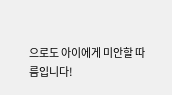으로도 아이에게 미안할 따름입니다!